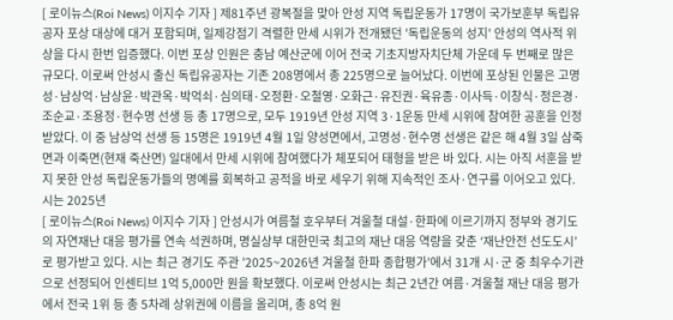[ 로이뉴스(Roi News) 이지수 기자 ] 제81주년 광복절을 맞아 안성 지역 독립운동가 17명이 국가보훈부 독립유공자 포상 대상에 대거 포함되며, 일제강점기 격렬한 만세 시위가 전개됐던 '독립운동의 성지' 안성의 역사적 위상을 다시 한번 입증했다. 이번 포상 인원은 충남 예산군에 이어 전국 기초지방자치단체 가운데 두 번째로 많은 규모다. 이로써 안성시 출신 독립유공자는 기존 208명에서 총 225명으로 늘어났다. 이번에 포상된 인물은 고명성·남상억·남상윤·박관옥·박억쇠·심의태·오정환·오철영·오화근·유진권·육유종·이사득·이창식·정은경·조순교·조용정·현수명 선생 등 총 17명으로, 모두 1919년 안성 지역 3·1운동 만세 시위에 참여한 공훈을 인정받았다. 이 중 남상억 선생 등 15명은 1919년 4월 1일 양성면에서, 고명성·현수명 선생은 같은 해 4월 3일 삼죽면과 이죽면(현재 죽산면) 일대에서 만세 시위에 참여했다가 체포되어 태형을 받은 바 있다. 시는 아직 서훈을 받지 못한 안성 독립운동가들의 명예를 회복하고 공적을 바로 세우기 위해 지속적인 조사·연구를 이어오고 있다. 시는 2025년
[ 로이뉴스(Roi News) 이지수 기자 ] 안성시가 여름철 호우부터 겨울철 대설·한파에 이르기까지 정부와 경기도의 자연재난 대응 평가를 연속 석권하며, 명실상부 대한민국 최고의 재난 대응 역량을 갖춘 ‘재난안전 선도도시’로 평가받고 있다. 시는 최근 경기도 주관 '2025~2026년 겨울철 한파 종합평가'에서 31개 시·군 중 최우수기관으로 선정되어 인센티브 1억 5,000만 원을 확보했다. 이로써 안성시는 최근 2년간 여름·겨울철 재난 대응 평가에서 전국 1위 등 총 5차례 상위권에 이름을 올리며, 총 8억 원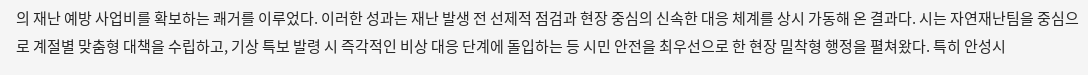의 재난 예방 사업비를 확보하는 쾌거를 이루었다. 이러한 성과는 재난 발생 전 선제적 점검과 현장 중심의 신속한 대응 체계를 상시 가동해 온 결과다. 시는 자연재난팀을 중심으로 계절별 맞춤형 대책을 수립하고, 기상 특보 발령 시 즉각적인 비상 대응 단계에 돌입하는 등 시민 안전을 최우선으로 한 현장 밀착형 행정을 펼쳐왔다. 특히 안성시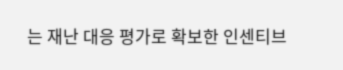는 재난 대응 평가로 확보한 인센티브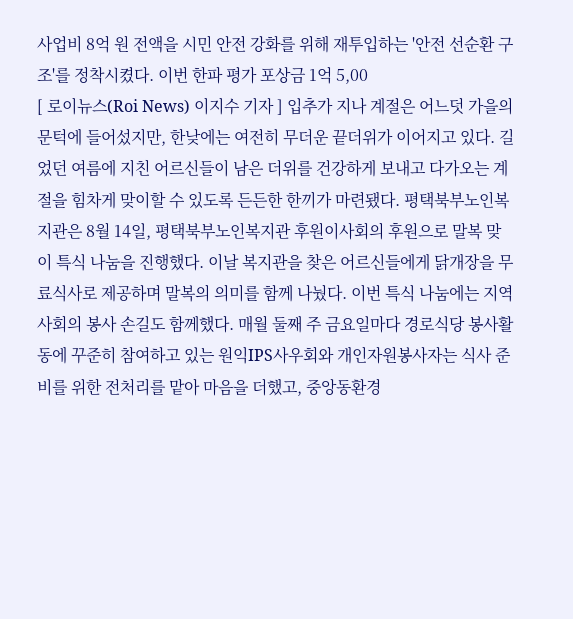사업비 8억 원 전액을 시민 안전 강화를 위해 재투입하는 '안전 선순환 구조'를 정착시켰다. 이번 한파 평가 포상금 1억 5,00
[ 로이뉴스(Roi News) 이지수 기자 ] 입추가 지나 계절은 어느덧 가을의 문턱에 들어섰지만, 한낮에는 여전히 무더운 끝더위가 이어지고 있다. 길었던 여름에 지친 어르신들이 남은 더위를 건강하게 보내고 다가오는 계절을 힘차게 맞이할 수 있도록 든든한 한끼가 마련됐다. 평택북부노인복지관은 8월 14일, 평택북부노인복지관 후원이사회의 후원으로 말복 맞이 특식 나눔을 진행했다. 이날 복지관을 찾은 어르신들에게 닭개장을 무료식사로 제공하며 말복의 의미를 함께 나눴다. 이번 특식 나눔에는 지역사회의 봉사 손길도 함께했다. 매월 둘째 주 금요일마다 경로식당 봉사활동에 꾸준히 참여하고 있는 원익IPS사우회와 개인자원봉사자는 식사 준비를 위한 전처리를 맡아 마음을 더했고, 중앙동환경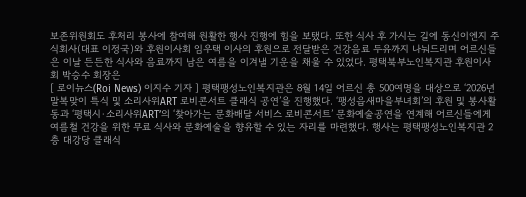보존위원회도 후처리 봉사에 참여해 원활한 행사 진행에 힘을 보탰다. 또한 식사 후 가시는 길에 동신이엔지 주식회사(대표 이정국)와 후원이사회 임우택 이사의 후원으로 전달받은 건강음료 두유까지 나눠드리며 어르신들은 이날 든든한 식사와 음료까지 남은 여름을 이겨낼 기운을 채울 수 있었다. 평택북부노인복지관 후원이사회 박승수 회장은
[ 로이뉴스(Roi News) 이지수 기자 ] 평택팽성노인복지관은 8월 14일 어르신 총 500여명을 대상으로 ‘2026년 말복맞이 특식 및 소리사위ART 로비콘서트 클래식 공연’을 진행했다. ‘팽성읍새마을부녀회’의 후원 및 봉사활동과 ‘평택시·소리사위ART’의 ‘찾아가는 문화배달 서비스 로비콘서트’ 문화예술공연을 연계해 어르신들에게 여름철 건강을 위한 무료 식사와 문화예술을 향유할 수 있는 자리를 마련했다. 행사는 평택팽성노인복지관 2층 대강당 클래식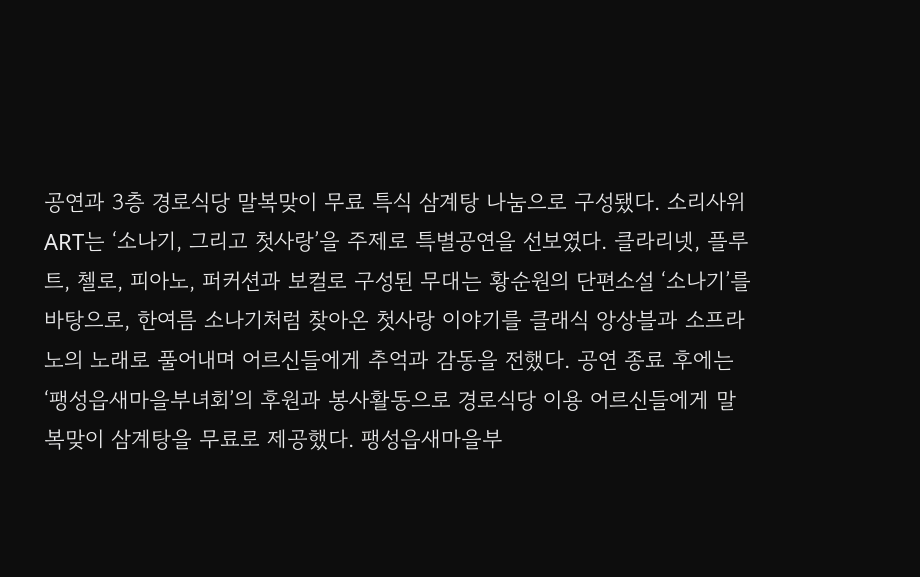공연과 3층 경로식당 말복맞이 무료 특식 삼계탕 나눔으로 구성됐다. 소리사위ART는 ‘소나기, 그리고 첫사랑’을 주제로 특별공연을 선보였다. 클라리넷, 플루트, 첼로, 피아노, 퍼커션과 보컬로 구성된 무대는 황순원의 단편소설 ‘소나기’를 바탕으로, 한여름 소나기처럼 찾아온 첫사랑 이야기를 클래식 앙상블과 소프라노의 노래로 풀어내며 어르신들에게 추억과 감동을 전했다. 공연 종료 후에는 ‘팽성읍새마을부녀회’의 후원과 봉사활동으로 경로식당 이용 어르신들에게 말복맞이 삼계탕을 무료로 제공했다. 팽성읍새마을부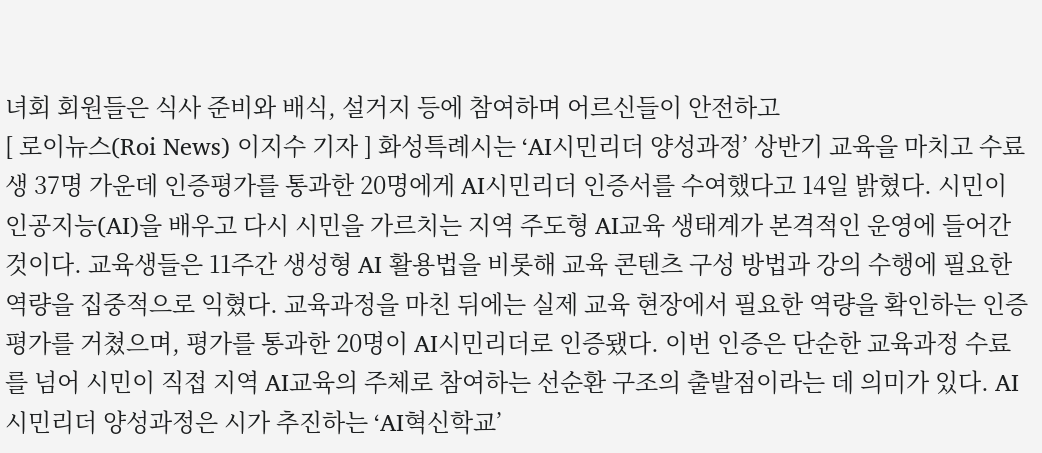녀회 회원들은 식사 준비와 배식, 설거지 등에 참여하며 어르신들이 안전하고
[ 로이뉴스(Roi News) 이지수 기자 ] 화성특례시는 ‘AI시민리더 양성과정’ 상반기 교육을 마치고 수료생 37명 가운데 인증평가를 통과한 20명에게 AI시민리더 인증서를 수여했다고 14일 밝혔다. 시민이 인공지능(AI)을 배우고 다시 시민을 가르치는 지역 주도형 AI교육 생태계가 본격적인 운영에 들어간 것이다. 교육생들은 11주간 생성형 AI 활용법을 비롯해 교육 콘텐츠 구성 방법과 강의 수행에 필요한 역량을 집중적으로 익혔다. 교육과정을 마친 뒤에는 실제 교육 현장에서 필요한 역량을 확인하는 인증평가를 거쳤으며, 평가를 통과한 20명이 AI시민리더로 인증됐다. 이번 인증은 단순한 교육과정 수료를 넘어 시민이 직접 지역 AI교육의 주체로 참여하는 선순환 구조의 출발점이라는 데 의미가 있다. AI시민리더 양성과정은 시가 추진하는 ‘AI혁신학교’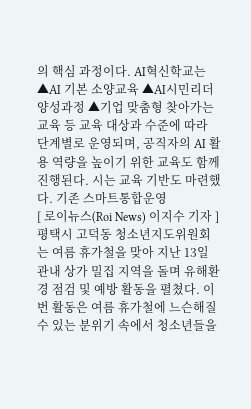의 핵심 과정이다. AI혁신학교는 ▲AI 기본 소양교육 ▲AI시민리더 양성과정 ▲기업 맞춤형 찾아가는 교육 등 교육 대상과 수준에 따라 단계별로 운영되며, 공직자의 AI 활용 역량을 높이기 위한 교육도 함께 진행된다. 시는 교육 기반도 마련했다. 기존 스마트통합운영
[ 로이뉴스(Roi News) 이지수 기자 ] 평택시 고덕동 청소년지도위원회는 여름 휴가철을 맞아 지난 13일 관내 상가 밀집 지역을 돌며 유해환경 점검 및 예방 활동을 펼쳤다. 이번 활동은 여름 휴가철에 느슨해질 수 있는 분위기 속에서 청소년들을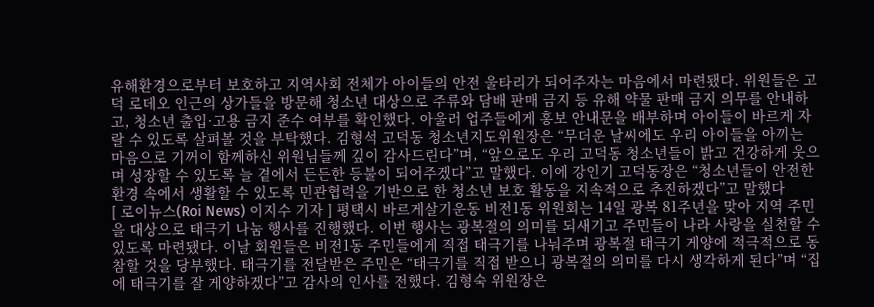유해환경으로부터 보호하고 지역사회 전체가 아이들의 안전 울타리가 되어주자는 마음에서 마련됐다. 위원들은 고덕 로데오 인근의 상가들을 방문해 청소년 대상으로 주류와 담배 판매 금지 등 유해 약물 판매 금지 의무를 안내하고, 청소년 출입·고용 금지 준수 여부를 확인했다. 아울러 업주들에게 홍보 안내문을 배부하며 아이들이 바르게 자랄 수 있도록 살펴볼 것을 부탁했다. 김형석 고덕동 청소년지도위원장은 “무더운 날씨에도 우리 아이들을 아끼는 마음으로 기꺼이 함께하신 위원님들께 깊이 감사드린다”며, “앞으로도 우리 고덕동 청소년들이 밝고 건강하게 웃으며 성장할 수 있도록 늘 곁에서 든든한 등불이 되어주겠다”고 말했다. 이에 강인기 고덕동장은 “청소년들이 안전한 환경 속에서 생활할 수 있도록 민관협력을 기반으로 한 청소년 보호 활동을 지속적으로 추진하겠다”고 말했다
[ 로이뉴스(Roi News) 이지수 기자 ] 평택시 바르게살기운동 비전1동 위원회는 14일 광복 81주년을 맞아 지역 주민을 대상으로 태극기 나눔 행사를 진행했다. 이번 행사는 광복절의 의미를 되새기고 주민들이 나라 사랑을 실천할 수 있도록 마련됐다. 이날 회원들은 비전1동 주민들에게 직접 태극기를 나눠주며 광복절 태극기 게양에 적극적으로 동참할 것을 당부했다. 태극기를 전달받은 주민은 “태극기를 직접 받으니 광복절의 의미를 다시 생각하게 된다”며 “집에 태극기를 잘 게양하겠다”고 감사의 인사를 전했다. 김형숙 위원장은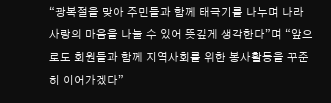“광복절을 맞아 주민들과 함께 태극기를 나누며 나라 사랑의 마음을 나눌 수 있어 뜻깊게 생각한다”며 “앞으로도 회원들과 함께 지역사회를 위한 봉사활동을 꾸준히 이어가겠다”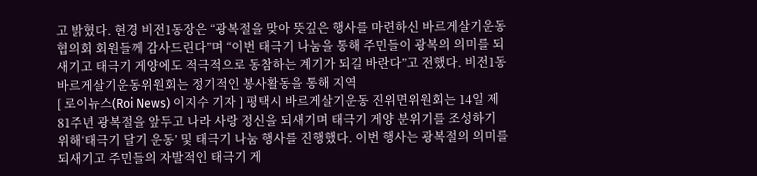고 밝혔다. 현경 비전1동장은 “광복절을 맞아 뜻깊은 행사를 마련하신 바르게살기운동협의회 회원들께 감사드린다”며 “이번 태극기 나눔을 통해 주민들이 광복의 의미를 되새기고 태극기 게양에도 적극적으로 동참하는 계기가 되길 바란다”고 전했다. 비전1동 바르게살기운동위원회는 정기적인 봉사활동을 통해 지역
[ 로이뉴스(Roi News) 이지수 기자 ] 평택시 바르게살기운동 진위면위원회는 14일 제81주년 광복절을 앞두고 나라 사랑 정신을 되새기며 태극기 게양 분위기를 조성하기 위해‘태극기 달기 운동’ 및 태극기 나눔 행사를 진행했다. 이번 행사는 광복절의 의미를 되새기고 주민들의 자발적인 태극기 게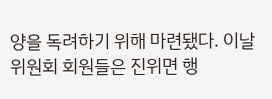양을 독려하기 위해 마련됐다. 이날 위원회 회원들은 진위면 행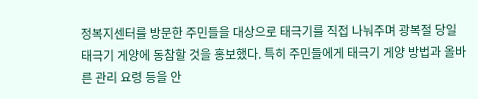정복지센터를 방문한 주민들을 대상으로 태극기를 직접 나눠주며 광복절 당일 태극기 게양에 동참할 것을 홍보했다. 특히 주민들에게 태극기 게양 방법과 올바른 관리 요령 등을 안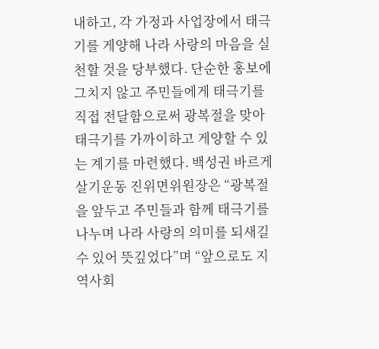내하고, 각 가정과 사업장에서 태극기를 게양해 나라 사랑의 마음을 실천할 것을 당부했다. 단순한 홍보에 그치지 않고 주민들에게 태극기를 직접 전달함으로써 광복절을 맞아 태극기를 가까이하고 게양할 수 있는 계기를 마련했다. 백성권 바르게살기운동 진위면위원장은 “광복절을 앞두고 주민들과 함께 태극기를 나누며 나라 사랑의 의미를 되새길 수 있어 뜻깊었다”며 “앞으로도 지역사회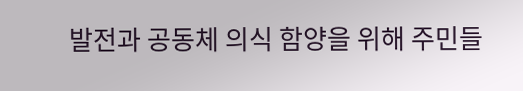발전과 공동체 의식 함양을 위해 주민들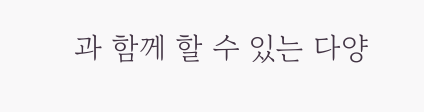과 함께 할 수 있는 다양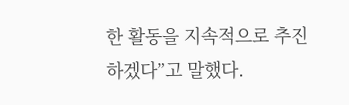한 활동을 지속적으로 추진하겠다”고 말했다.